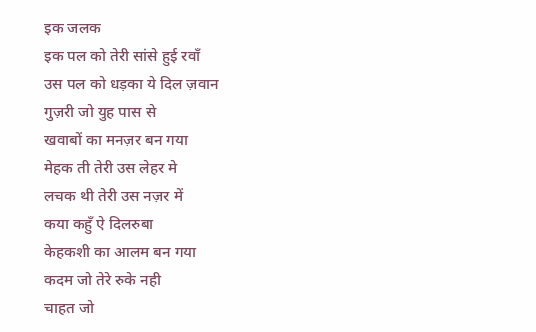इक जलक
इक पल को तेरी सांसे हुई रवाँ
उस पल को धड़का ये दिल ज़वान
गुज़री जो युह पास से
खवाबों का मनज़र बन गया
मेहक ती तेरी उस लेहर मे
लचक थी तेरी उस नज़र में
कया कहुँ ऐ दिलरुबा
केहकशी का आलम बन गया
कदम जो तेरे रुके नही
चाहत जो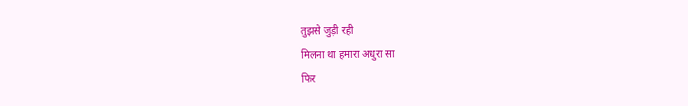तुझसे जुड़ी रही
मिलना था हमारा अधुरा सा
फिर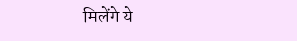मिलेंगे ये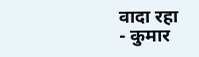वादा रहा
- कुमार